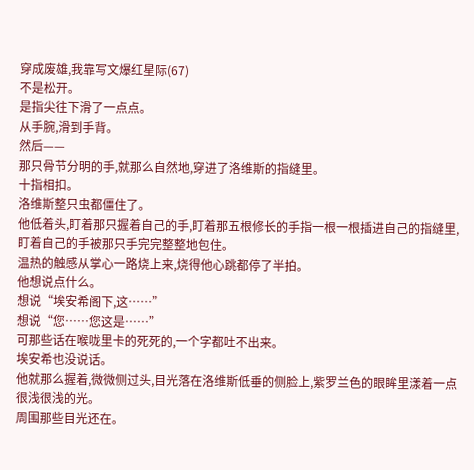穿成废雄,我靠写文爆红星际(67)
不是松开。
是指尖往下滑了一点点。
从手腕,滑到手背。
然后——
那只骨节分明的手,就那么自然地,穿进了洛维斯的指缝里。
十指相扣。
洛维斯整只虫都僵住了。
他低着头,盯着那只握着自己的手,盯着那五根修长的手指一根一根插进自己的指缝里,盯着自己的手被那只手完完整整地包住。
温热的触感从掌心一路烧上来,烧得他心跳都停了半拍。
他想说点什么。
想说“埃安希阁下,这……”
想说“您……您这是……”
可那些话在喉咙里卡的死死的,一个字都吐不出来。
埃安希也没说话。
他就那么握着,微微侧过头,目光落在洛维斯低垂的侧脸上,紫罗兰色的眼眸里漾着一点很浅很浅的光。
周围那些目光还在。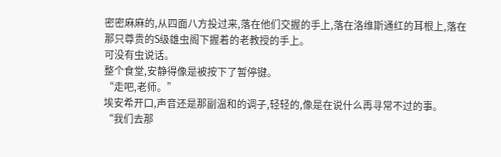密密麻麻的,从四面八方投过来,落在他们交握的手上,落在洛维斯通红的耳根上,落在那只尊贵的S级雄虫阁下握着的老教授的手上。
可没有虫说话。
整个食堂,安静得像是被按下了暂停键。
“走吧,老师。”
埃安希开口,声音还是那副温和的调子,轻轻的,像是在说什么再寻常不过的事。
“我们去那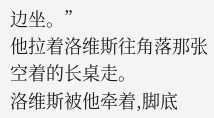边坐。”
他拉着洛维斯往角落那张空着的长桌走。
洛维斯被他牵着,脚底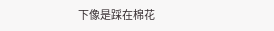下像是踩在棉花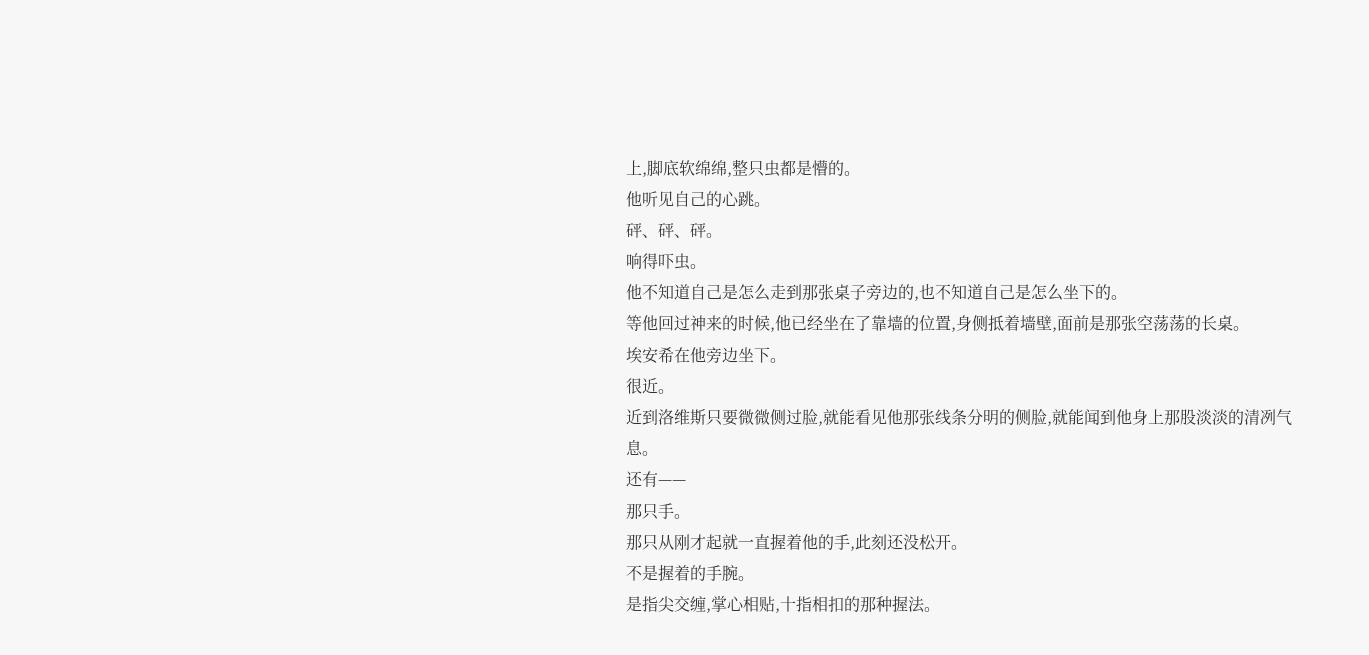上,脚底软绵绵,整只虫都是懵的。
他听见自己的心跳。
砰、砰、砰。
响得吓虫。
他不知道自己是怎么走到那张桌子旁边的,也不知道自己是怎么坐下的。
等他回过神来的时候,他已经坐在了靠墙的位置,身侧抵着墙壁,面前是那张空荡荡的长桌。
埃安希在他旁边坐下。
很近。
近到洛维斯只要微微侧过脸,就能看见他那张线条分明的侧脸,就能闻到他身上那股淡淡的清冽气息。
还有——
那只手。
那只从刚才起就一直握着他的手,此刻还没松开。
不是握着的手腕。
是指尖交缠,掌心相贴,十指相扣的那种握法。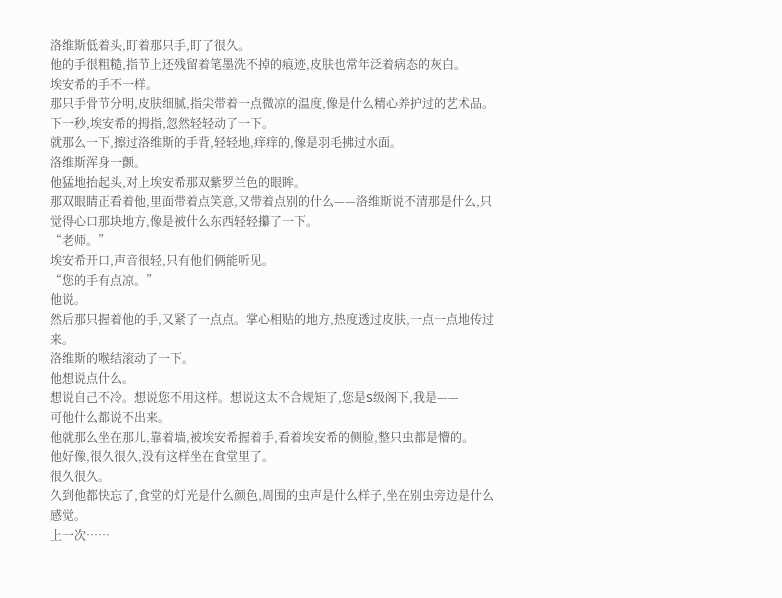洛维斯低着头,盯着那只手,盯了很久。
他的手很粗糙,指节上还残留着笔墨洗不掉的痕迹,皮肤也常年泛着病态的灰白。
埃安希的手不一样。
那只手骨节分明,皮肤细腻,指尖带着一点微凉的温度,像是什么精心养护过的艺术品。
下一秒,埃安希的拇指,忽然轻轻动了一下。
就那么一下,擦过洛维斯的手背,轻轻地,痒痒的,像是羽毛拂过水面。
洛维斯浑身一颤。
他猛地抬起头,对上埃安希那双紫罗兰色的眼眸。
那双眼睛正看着他,里面带着点笑意,又带着点别的什么——洛维斯说不清那是什么,只觉得心口那块地方,像是被什么东西轻轻攥了一下。
“老师。”
埃安希开口,声音很轻,只有他们俩能听见。
“您的手有点凉。”
他说。
然后那只握着他的手,又紧了一点点。掌心相贴的地方,热度透过皮肤,一点一点地传过来。
洛维斯的喉结滚动了一下。
他想说点什么。
想说自己不冷。想说您不用这样。想说这太不合规矩了,您是S级阁下,我是——
可他什么都说不出来。
他就那么坐在那儿,靠着墙,被埃安希握着手,看着埃安希的侧脸,整只虫都是懵的。
他好像,很久很久,没有这样坐在食堂里了。
很久很久。
久到他都快忘了,食堂的灯光是什么颜色,周围的虫声是什么样子,坐在别虫旁边是什么感觉。
上一次……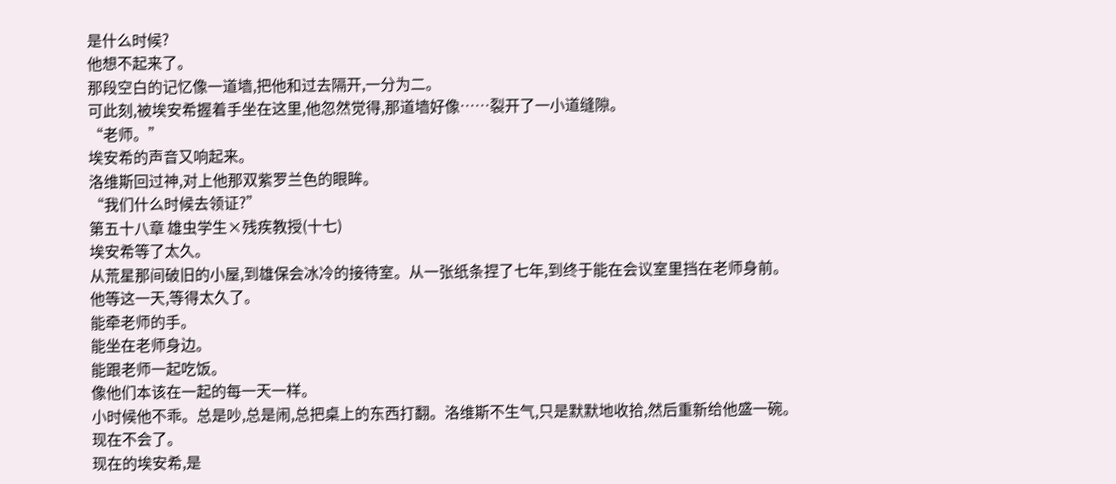是什么时候?
他想不起来了。
那段空白的记忆像一道墙,把他和过去隔开,一分为二。
可此刻,被埃安希握着手坐在这里,他忽然觉得,那道墙好像……裂开了一小道缝隙。
“老师。”
埃安希的声音又响起来。
洛维斯回过神,对上他那双紫罗兰色的眼眸。
“我们什么时候去领证?”
第五十八章 雄虫学生×残疾教授(十七)
埃安希等了太久。
从荒星那间破旧的小屋,到雄保会冰冷的接待室。从一张纸条捏了七年,到终于能在会议室里挡在老师身前。
他等这一天,等得太久了。
能牵老师的手。
能坐在老师身边。
能跟老师一起吃饭。
像他们本该在一起的每一天一样。
小时候他不乖。总是吵,总是闹,总把桌上的东西打翻。洛维斯不生气,只是默默地收拾,然后重新给他盛一碗。
现在不会了。
现在的埃安希,是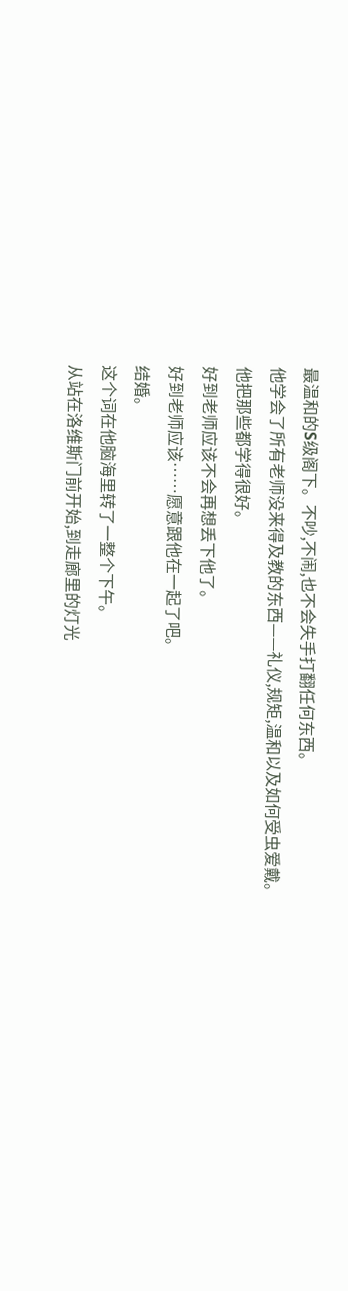最温和的S级阁下。不吵,不闹,也不会失手打翻任何东西。
他学会了所有老师没来得及教的东西——礼仪,规矩,温和以及如何受虫爱戴。
他把那些都学得很好。
好到老师应该不会再想丢下他了。
好到老师应该……愿意跟他在一起了吧。
结婚。
这个词在他脑海里转了一整个下午。
从站在洛维斯门前开始,到走廊里的灯光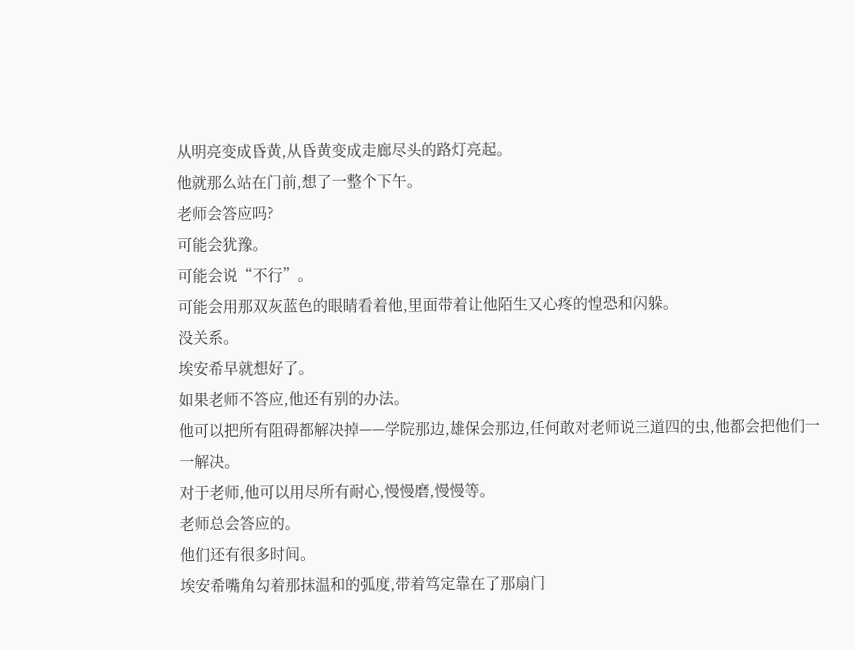从明亮变成昏黄,从昏黄变成走廊尽头的路灯亮起。
他就那么站在门前,想了一整个下午。
老师会答应吗?
可能会犹豫。
可能会说“不行”。
可能会用那双灰蓝色的眼睛看着他,里面带着让他陌生又心疼的惶恐和闪躲。
没关系。
埃安希早就想好了。
如果老师不答应,他还有别的办法。
他可以把所有阻碍都解决掉——学院那边,雄保会那边,任何敢对老师说三道四的虫,他都会把他们一一解决。
对于老师,他可以用尽所有耐心,慢慢磨,慢慢等。
老师总会答应的。
他们还有很多时间。
埃安希嘴角勾着那抹温和的弧度,带着笃定靠在了那扇门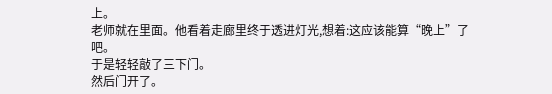上。
老师就在里面。他看着走廊里终于透进灯光,想着:这应该能算“晚上”了吧。
于是轻轻敲了三下门。
然后门开了。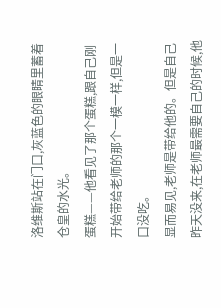洛维斯站在门口,灰蓝色的眼睛里蓄着仓皇的水光。
蛋糕——他看见了那个蛋糕,跟自己刚开始带给老师的那个一模一样,但是一口没吃。
显而易见,老师是带给他的。但是自己昨天没来,在老师最需要自己的时候,他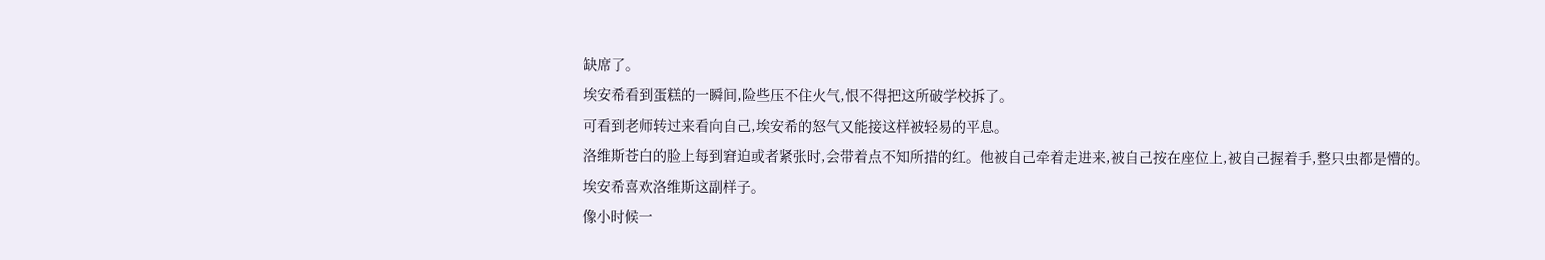缺席了。
埃安希看到蛋糕的一瞬间,险些压不住火气,恨不得把这所破学校拆了。
可看到老师转过来看向自己,埃安希的怒气又能接这样被轻易的平息。
洛维斯苍白的脸上每到窘迫或者紧张时,会带着点不知所措的红。他被自己牵着走进来,被自己按在座位上,被自己握着手,整只虫都是懵的。
埃安希喜欢洛维斯这副样子。
像小时候一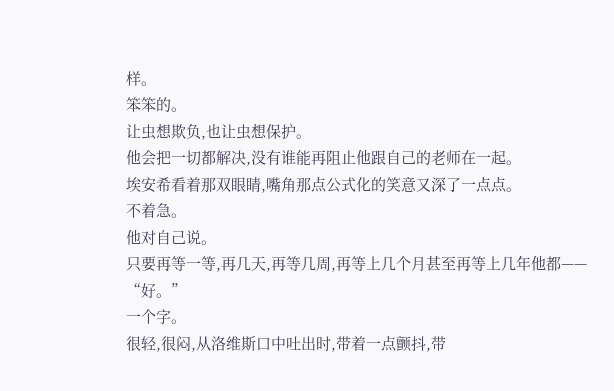样。
笨笨的。
让虫想欺负,也让虫想保护。
他会把一切都解决,没有谁能再阻止他跟自己的老师在一起。
埃安希看着那双眼睛,嘴角那点公式化的笑意又深了一点点。
不着急。
他对自己说。
只要再等一等,再几天,再等几周,再等上几个月甚至再等上几年他都——
“好。”
一个字。
很轻,很闷,从洛维斯口中吐出时,带着一点颤抖,带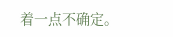着一点不确定。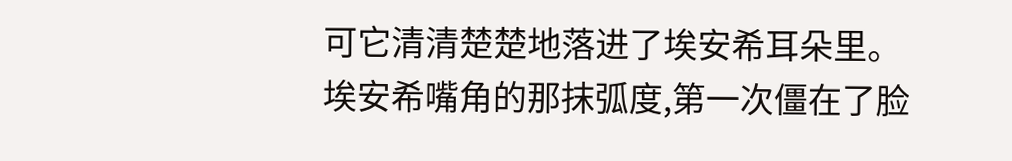可它清清楚楚地落进了埃安希耳朵里。
埃安希嘴角的那抹弧度,第一次僵在了脸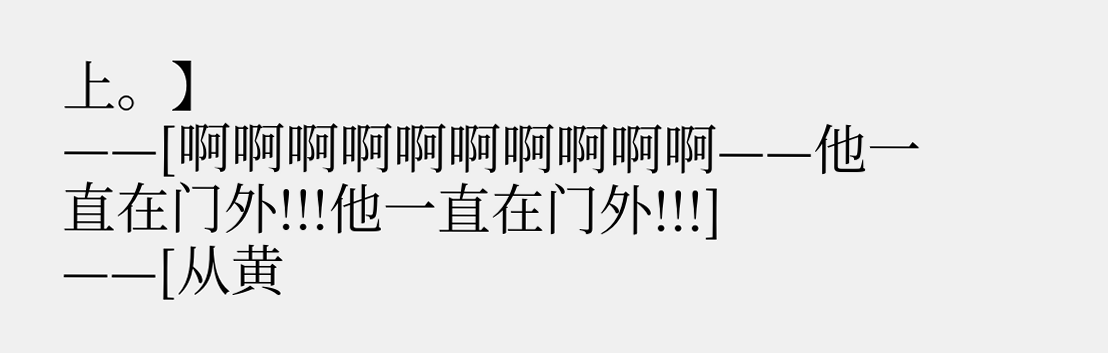上。】
——[啊啊啊啊啊啊啊啊啊啊——他一直在门外!!!他一直在门外!!!]
——[从黄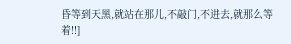昏等到天黑,就站在那儿,不敲门,不进去,就那么等着!!]